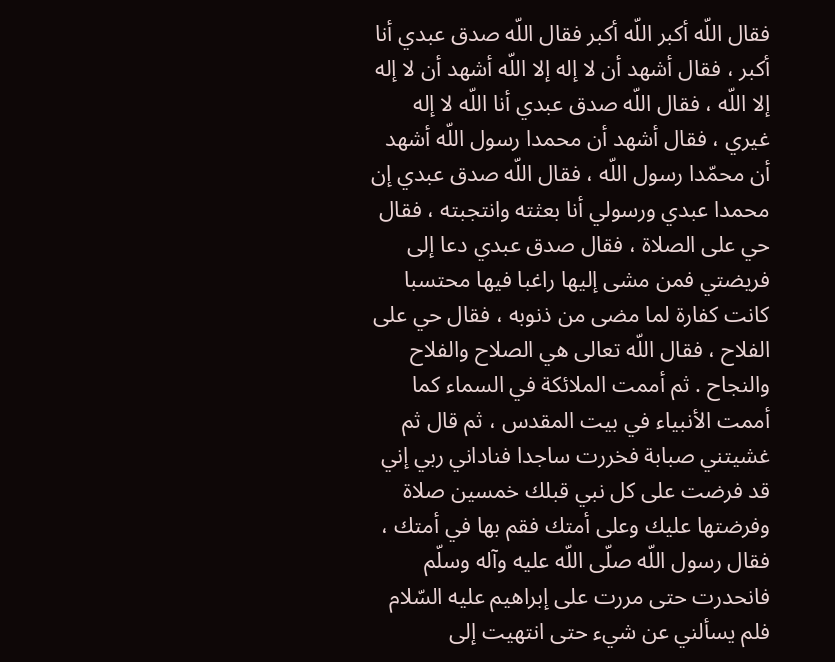فقال اللّه أكبر اللّه أكبر فقال اللّه صدق عبدي أنا أكبر ، فقال أشهد أن لا إله إلا اللّه أشهد أن لا إله إلا اللّه ، فقال اللّه صدق عبدي أنا اللّه لا إله غيري ، فقال أشهد أن محمدا رسول اللّه أشهد أن محمّدا رسول اللّه ، فقال اللّه صدق عبدي إن محمدا عبدي ورسولي أنا بعثته وانتجبته ، فقال حي على الصلاة ، فقال صدق عبدي دعا إلى فريضتي فمن مشى إليها راغبا فيها محتسبا كانت كفارة لما مضى من ذنوبه ، فقال حي على الفلاح ، فقال اللّه تعالى هي الصلاح والفلاح والنجاح . ثم أممت الملائكة في السماء كما أممت الأنبياء في بيت المقدس ، ثم قال ثم غشيتني صبابة فخررت ساجدا فناداني ربي إني قد فرضت على كل نبي قبلك خمسين صلاة وفرضتها عليك وعلى أمتك فقم بها في أمتك ، فقال رسول اللّه صلّى اللّه عليه وآله وسلّم فانحدرت حتى مررت على إبراهيم عليه السّلام فلم يسألني عن شيء حتى انتهيت إلى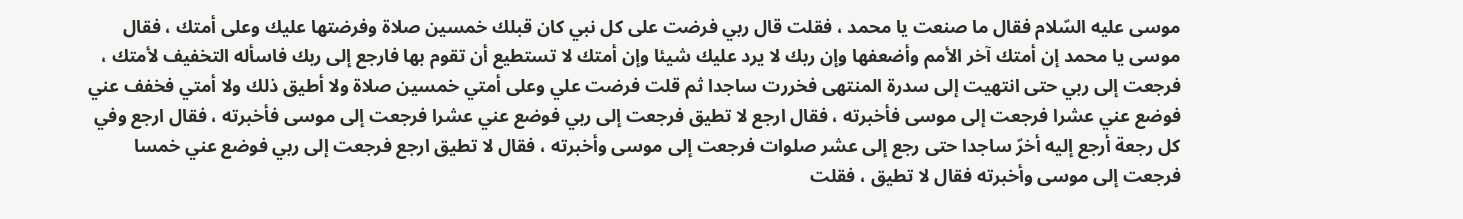موسى عليه السّلام فقال ما صنعت يا محمد ، فقلت قال ربي فرضت على كل نبي كان قبلك خمسين صلاة وفرضتها عليك وعلى أمتك ، فقال موسى يا محمد إن أمتك آخر الأمم وأضعفها وإن ربك لا يرد عليك شيئا وإن أمتك لا تستطيع أن تقوم بها فارجع إلى ربك فاسأله التخفيف لأمتك ، فرجعت إلى ربي حتى انتهيت إلى سدرة المنتهى فخررت ساجدا ثم قلت فرضت علي وعلى أمتي خمسين صلاة ولا أطيق ذلك ولا أمتي فخفف عني فوضع عني عشرا فرجعت إلى موسى فأخبرته ، فقال ارجع لا تطيق فرجعت إلى ربي فوضع عني عشرا فرجعت إلى موسى فأخبرته ، فقال ارجع وفي كل رجعة أرجع إليه أخرّ ساجدا حتى رجع إلى عشر صلوات فرجعت إلى موسى وأخبرته ، فقال لا تطيق ارجع فرجعت إلى ربي فوضع عني خمسا فرجعت إلى موسى وأخبرته فقال لا تطيق ، فقلت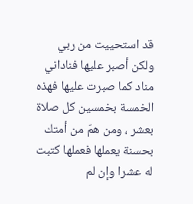قد استحييت من ربي ولكن أصبر عليها فناداني مناد كما صبرت عليها فهذه الخمسة بخمسين كل صلاة بعشر ، ومن همّ من أمتك بحسنة يعملها فعملها كتبت له عشرا وإن لم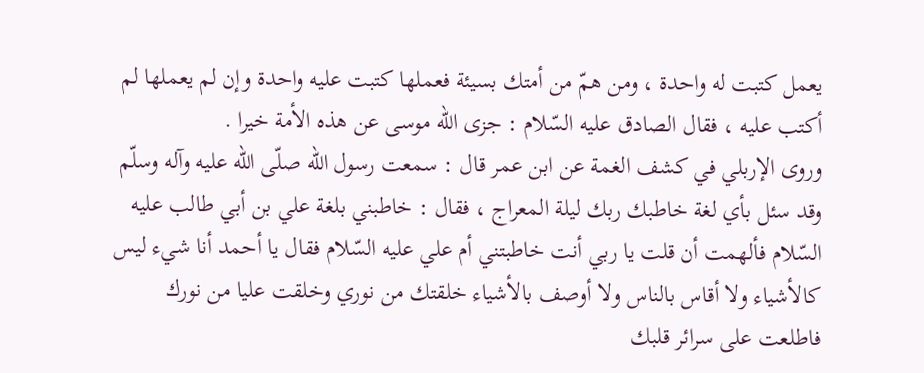يعمل كتبت له واحدة ، ومن همّ من أمتك بسيئة فعملها كتبت عليه واحدة وإن لم يعملها لم أكتب عليه ، فقال الصادق عليه السّلام : جزى اللّه موسى عن هذه الأمة خيرا .
وروى الإربلي في كشف الغمة عن ابن عمر قال : سمعت رسول اللّه صلّى اللّه عليه وآله وسلّم وقد سئل بأي لغة خاطبك ربك ليلة المعراج ، فقال : خاطبني بلغة علي بن أبي طالب عليه السّلام فألهمت أن قلت يا ربي أنت خاطبتني أم علي عليه السّلام فقال يا أحمد أنا شيء ليس كالأشياء ولا أقاس بالناس ولا أوصف بالأشياء خلقتك من نوري وخلقت عليا من نورك فاطلعت على سرائر قلبك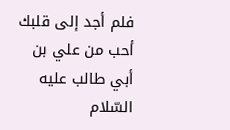فلم أجد إلى قلبك أحب من علي بن أبي طالب عليه السّلام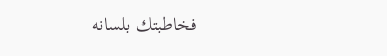فخاطبتك بلسانه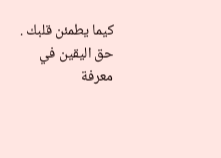كيما يطمئن قلبك .
حق اليقين في معرفة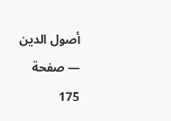أصول الدين — صفحة 175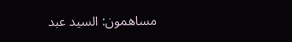مساهمون: السيد عبد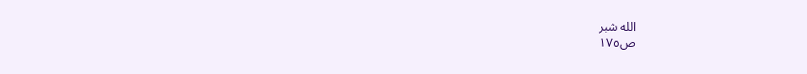الله شبر
ص١٧٥